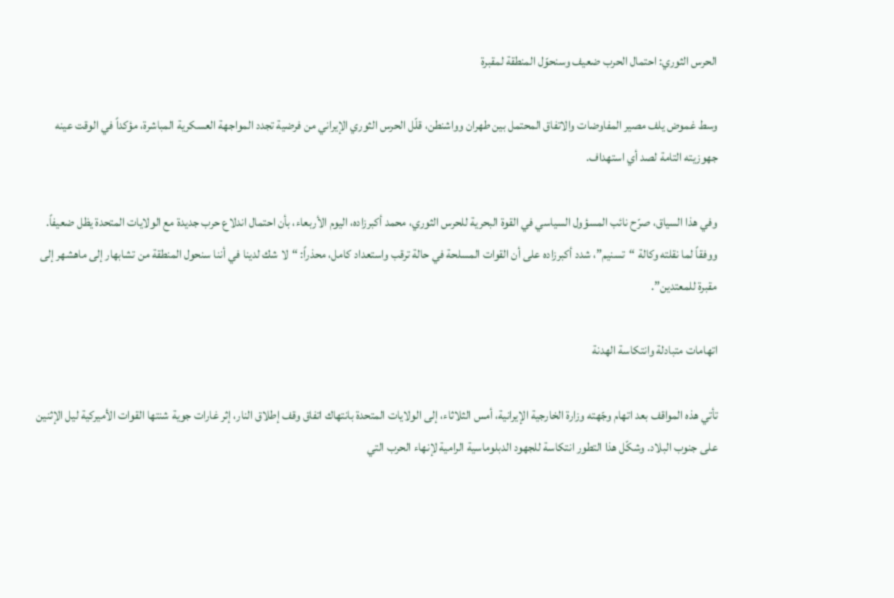الحرس الثوري: احتمال الحرب ضعيف وسنحوّل المنطقة لمقبرة

وسط غموض يلف مصير المفاوضات والاتفاق المحتمل بين طهران وواشنطن، قلّل الحرس الثوري الإيراني من فرضية تجدد المواجهة العسكرية المباشرة، مؤكداً في الوقت عينه جهوزيته التامة لصد أي استهداف.

وفي هذا السياق، صرّح نائب المسؤول السياسي في القوة البحرية للحرس الثوري، محمد أكبرزاده، اليوم الأربعاء، بأن احتمال اندلاع حرب جديدة مع الولايات المتحدة يظل ضعيفاً. ووفقاً لما نقلته وكالة “تسنيم”، شدد أكبرزاده على أن القوات المسلحة في حالة ترقب واستعداد كامل، محذراً: “لا شك لدينا في أننا سنحول المنطقة من تشابهار إلى ماهشهر إلى مقبرة للمعتدين”.

اتهامات متبادلة وانتكاسة الهدنة

تأتي هذه المواقف بعد اتهام وجّهته وزارة الخارجية الإيرانية، أمس الثلاثاء، إلى الولايات المتحدة بانتهاك اتفاق وقف إطلاق النار، إثر غارات جوية شنتها القوات الأميركية ليل الإثنين على جنوب البلاد. وشكّل هذا التطور انتكاسة للجهود الدبلوماسية الرامية لإنهاء الحرب التي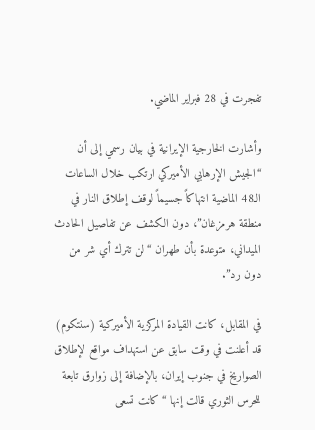تفجرت في 28 فبراير الماضي.

وأشارت الخارجية الإيرانية في بيان رسمي إلى أن “الجيش الإرهابي الأميركي ارتكب خلال الساعات الـ48 الماضية انتهاكاً جسيماً لوقف إطلاق النار في منطقة هرمزغان”، دون الكشف عن تفاصيل الحادث الميداني، متوعدة بأن طهران “لن تترك أي شر من دون رد”.

في المقابل، كانت القيادة المركزية الأميركية (سنتكوم) قد أعلنت في وقت سابق عن استهداف مواقع لإطلاق الصواريخ في جنوب إيران، بالإضافة إلى زوارق تابعة للحرس الثوري قالت إنها “كانت تسعى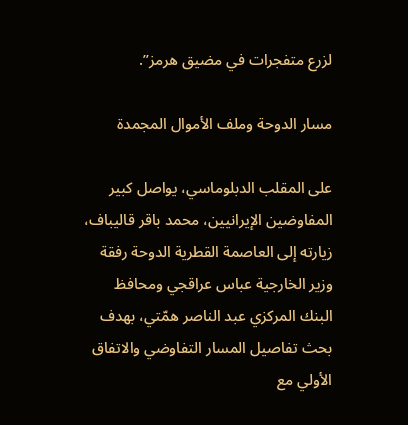لزرع متفجرات في مضيق هرمز”.

مسار الدوحة وملف الأموال المجمدة

على المقلب الدبلوماسي، يواصل كبير المفاوضين الإيرانيين، محمد باقر قاليباف، زيارته إلى العاصمة القطرية الدوحة رفقة وزير الخارجية عباس عراقجي ومحافظ البنك المركزي عبد الناصر همّتي، بهدف بحث تفاصيل المسار التفاوضي والاتفاق الأولي مع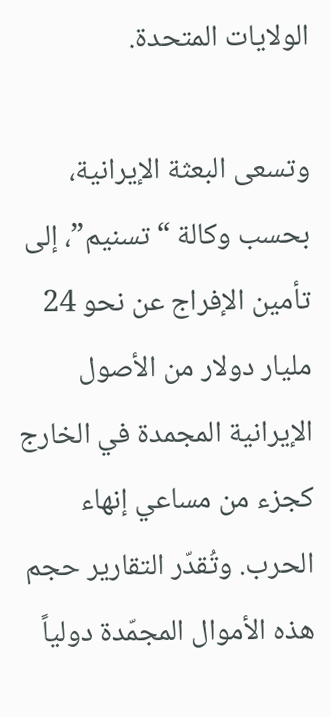الولايات المتحدة.

وتسعى البعثة الإيرانية، بحسب وكالة “تسنيم”، إلى تأمين الإفراج عن نحو 24 مليار دولار من الأصول الإيرانية المجمدة في الخارج كجزء من مساعي إنهاء الحرب. وتُقدّر التقارير حجم هذه الأموال المجمّدة دولياً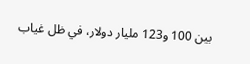بين 100 و123 مليار دولار، في ظل غياب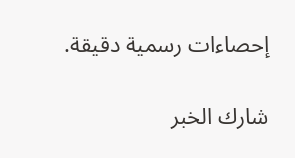إحصاءات رسمية دقيقة.

شارك الخبر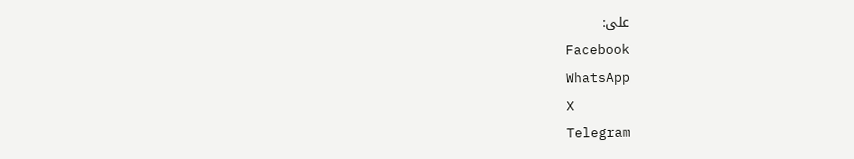على:
Facebook
WhatsApp
X
Telegram